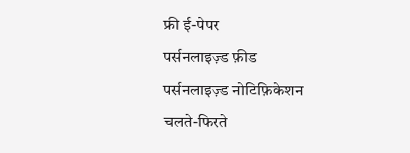फ्री ई-पेपर
पर्सनलाइज़्ड फ़ीड
पर्सनलाइज़्ड नोटिफ़िकेशन
चलते-फिरते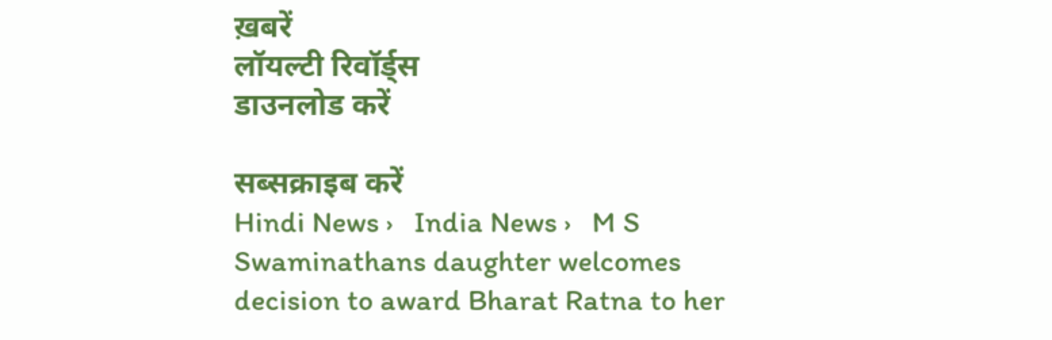ख़बरें
लॉयल्टी रिवॉर्ड्स
डाउनलोड करें

सब्सक्राइब करें
Hindi News ›   India News ›   M S Swaminathans daughter welcomes decision to award Bharat Ratna to her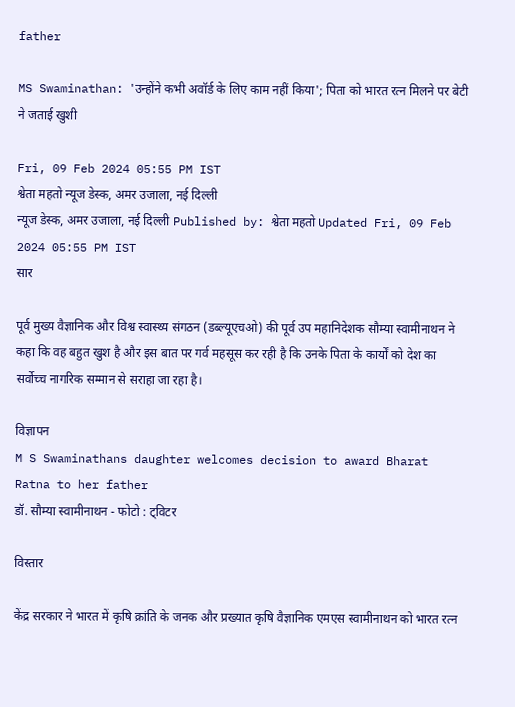father

MS Swaminathan: 'उन्होंने कभी अवॉर्ड के लिए काम नहीं किया'; पिता को भारत रत्न मिलने पर बेटी ने जताई खुशी

Fri, 09 Feb 2024 05:55 PM IST
श्वेता महतो न्यूज डेस्क, अमर उजाला, नई दिल्ली
न्यूज डेस्क, अमर उजाला, नई दिल्ली Published by: श्वेता महतो Updated Fri, 09 Feb 2024 05:55 PM IST
सार

पूर्व मुख्य वैज्ञानिक और विश्व स्वास्थ्य संगठन (डब्ल्यूएचओ) की पूर्व उप महानिदेशक सौम्या स्वामीनाथन ने कहा कि वह बहुत खुश है और इस बात पर गर्व महसूस कर रही है कि उनके पिता के कार्यों को देश का सर्वोच्च नागरिक सम्मान से सराहा जा रहा है।

विज्ञापन
M S Swaminathans daughter welcomes decision to award Bharat Ratna to her father
डॉ. सौम्या स्वामीनाथन - फोटो : ट्विटर

विस्तार

केंद्र सरकार ने भारत में कृषि क्रांति के जनक और प्रख्यात कृषि वैज्ञानिक एमएस स्वामीनाथन को भारत रत्न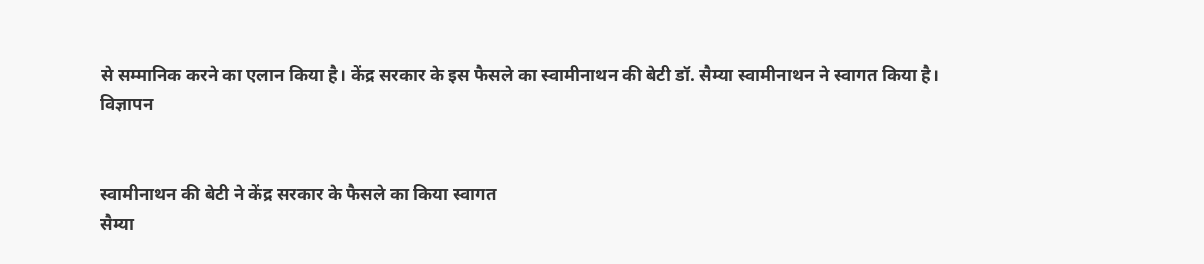से सम्मानिक करने का एलान किया है। केंद्र सरकार के इस फैसले का स्वामीनाथन की बेटी डॉ. सैम्या स्वामीनाथन ने स्वागत किया है।
विज्ञापन


स्वामीनाथन की बेटी ने केंद्र सरकार के फैसले का किया स्वागत
सैम्या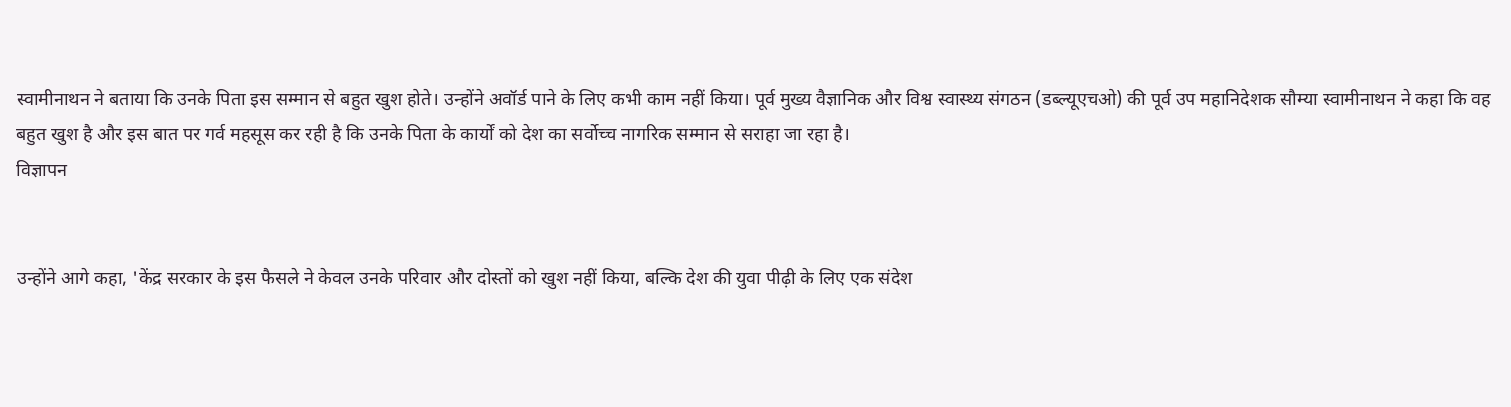स्वामीनाथन ने बताया कि उनके पिता इस सम्मान से बहुत खुश होते। उन्होंने अवॉर्ड पाने के लिए कभी काम नहीं किया। पूर्व मुख्य वैज्ञानिक और विश्व स्वास्थ्य संगठन (डब्ल्यूएचओ) की पूर्व उप महानिदेशक सौम्या स्वामीनाथन ने कहा कि वह बहुत खुश है और इस बात पर गर्व महसूस कर रही है कि उनके पिता के कार्यों को देश का सर्वोच्च नागरिक सम्मान से सराहा जा रहा है।
विज्ञापन


उन्होंने आगे कहा, 'केंद्र सरकार के इस फैसले ने केवल उनके परिवार और दोस्तों को खुश नहीं किया, बल्कि देश की युवा पीढ़ी के लिए एक संदेश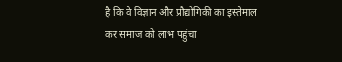है कि वे विज्ञान और प्रौद्योगिकी का इस्तेमाल कर समाज को लाभ पहुंचा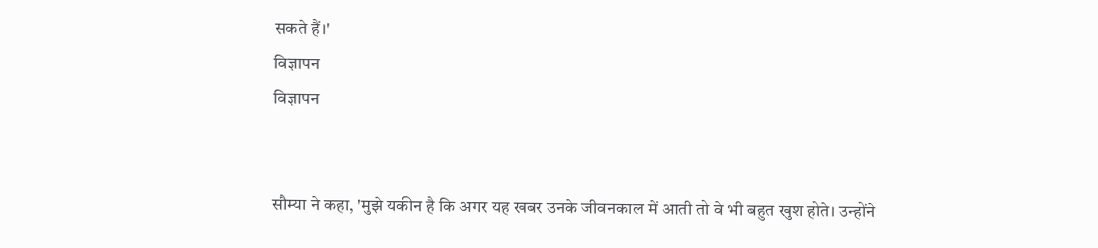सकते हैं।'
विज्ञापन
विज्ञापन


सौम्या ने कहा, 'मुझे यकीन है कि अगर यह खबर उनके जीवनकाल में आती तो वे भी बहुत खुश होते। उन्होंने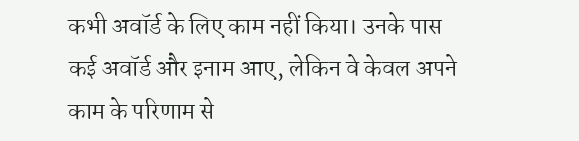कभी अवॉर्ड के लिए काम नहीं किया। उनके पास कई अवॉर्ड और इनाम आए, लेकिन वे केवल अपने काम के परिणाम से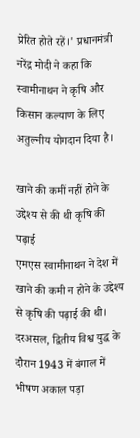प्रेरित होते रहें।' प्रधानमंत्री नरेंद्र मोदी ने कहा कि स्वामीनाथन ने कृषि और किसान कल्याण के लिए अतुल्नीय योगदान दिया है।

खाने की कमीं नहीं होने के उद्देश्य से की थी कृषि की पढ़ाई
एमएस स्वामीनाथन ने देश में खाने की कमी न होने के उद्देश्य से कृषि की पढ़ाई की थी। दरअसल, द्वितीय विश्व युद्ध के दौरान 1943 में बंगाल में भीषण अकाल पड़ा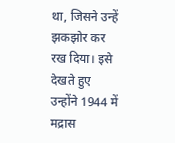था, जिसने उन्हें झकझोर कर रख दिया। इसे देखते हुए उन्होंने 1944 में मद्रास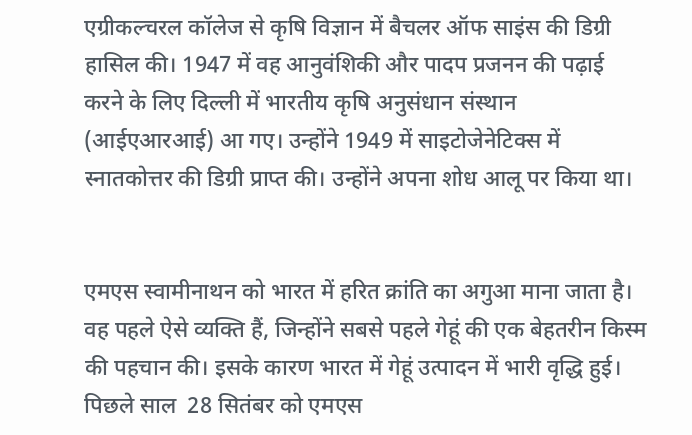एग्रीकल्चरल कॉलेज से कृषि विज्ञान में बैचलर ऑफ साइंस की डिग्री हासिल की। 1947 में वह आनुवंशिकी और पादप प्रजनन की पढ़ाई करने के लिए दिल्ली में भारतीय कृषि अनुसंधान संस्थान (आईएआरआई) आ गए। उन्होंने 1949 में साइटोजेनेटिक्स में स्नातकोत्तर की डिग्री प्राप्त की। उन्होंने अपना शोध आलू पर किया था।


एमएस स्वामीनाथन को भारत में हरित क्रांति का अगुआ माना जाता है। वह पहले ऐसे व्यक्ति हैं, जिन्होंने सबसे पहले गेहूं की एक बेहतरीन किस्म की पहचान की। इसके कारण भारत में गेहूं उत्पादन में भारी वृद्धि हुई। पिछले साल  28 सितंबर को एमएस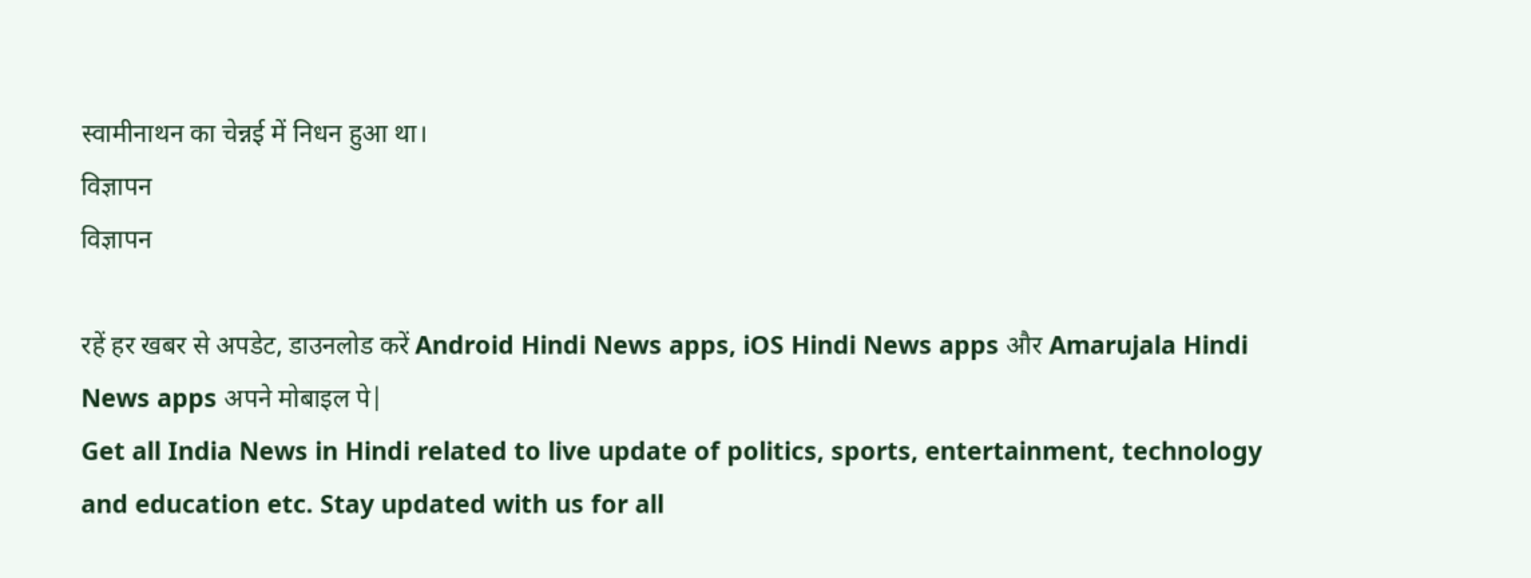स्वामीनाथन का चेन्नई में निधन हुआ था।
विज्ञापन
विज्ञापन

रहें हर खबर से अपडेट, डाउनलोड करें Android Hindi News apps, iOS Hindi News apps और Amarujala Hindi News apps अपने मोबाइल पे|
Get all India News in Hindi related to live update of politics, sports, entertainment, technology and education etc. Stay updated with us for all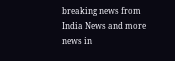breaking news from India News and more news in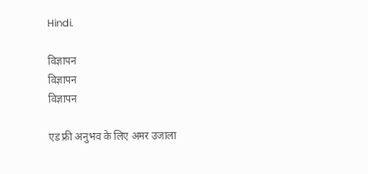Hindi.

विज्ञापन
विज्ञापन
विज्ञापन

एड फ्री अनुभव के लिए अमर उजाला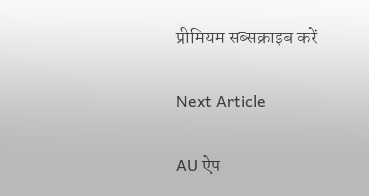प्रीमियम सब्सक्राइब करें

Next Article

AU ऐप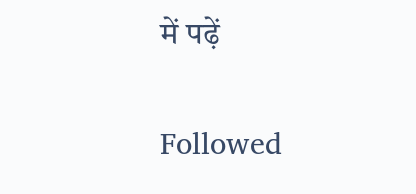में पढ़ें

Followed